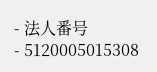- 法人番号
- 5120005015308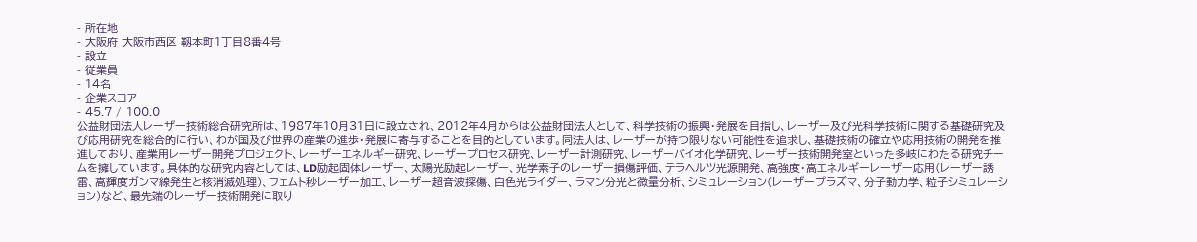- 所在地
- 大阪府 大阪市西区 靱本町1丁目8番4号
- 設立
- 従業員
- 14名
- 企業スコア
- 45.7 / 100.0
公益財団法人レーザー技術総合研究所は、1987年10月31日に設立され、2012年4月からは公益財団法人として、科学技術の振興・発展を目指し、レーザー及び光科学技術に関する基礎研究及び応用研究を総合的に行い、わが国及び世界の産業の進歩・発展に寄与することを目的としています。同法人は、レーザーが持つ限りない可能性を追求し、基礎技術の確立や応用技術の開発を推進しており、産業用レーザー開発プロジェクト、レーザーエネルギー研究、レーザープロセス研究、レーザー計測研究、レーザーバイオ化学研究、レーザー技術開発室といった多岐にわたる研究チームを擁しています。具体的な研究内容としては、LD励起固体レーザー、太陽光励起レーザー、光学素子のレーザー損傷評価、テラヘルツ光源開発、高強度・高エネルギーレーザー応用(レーザー誘雷、高輝度ガンマ線発生と核消滅処理)、フェムト秒レーザー加工、レーザー超音波探傷、白色光ライダー、ラマン分光と微量分析、シミュレーション(レーザープラズマ、分子動力学、粒子シミュレーション)など、最先端のレーザー技術開発に取り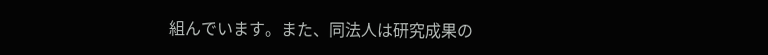組んでいます。また、同法人は研究成果の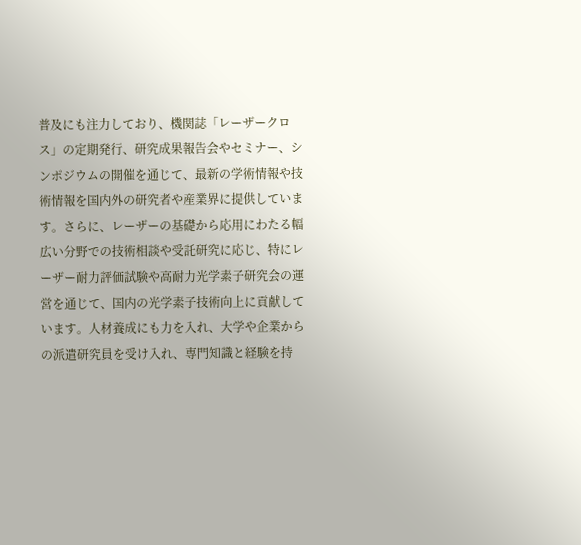普及にも注力しており、機関誌「レーザークロス」の定期発行、研究成果報告会やセミナー、シンポジウムの開催を通じて、最新の学術情報や技術情報を国内外の研究者や産業界に提供しています。さらに、レーザーの基礎から応用にわたる幅広い分野での技術相談や受託研究に応じ、特にレーザー耐力評価試験や高耐力光学素子研究会の運営を通じて、国内の光学素子技術向上に貢献しています。人材養成にも力を入れ、大学や企業からの派遣研究員を受け入れ、専門知識と経験を持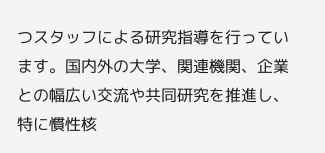つスタッフによる研究指導を行っています。国内外の大学、関連機関、企業との幅広い交流や共同研究を推進し、特に慣性核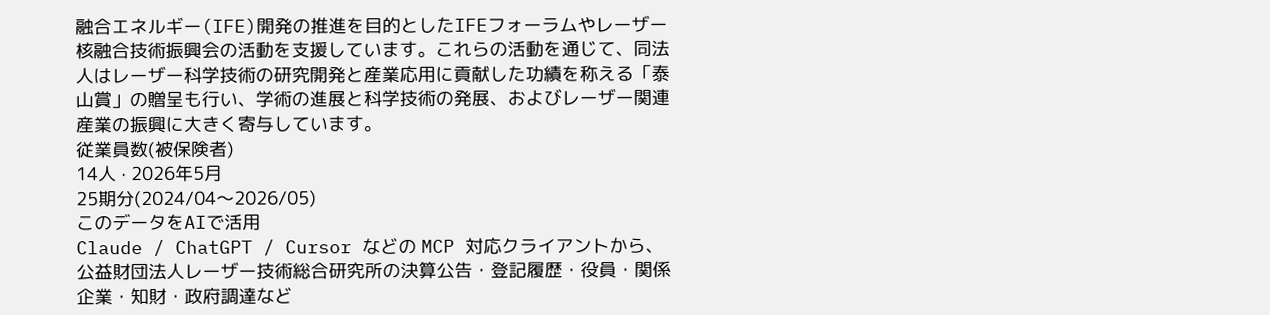融合エネルギー(IFE)開発の推進を目的としたIFEフォーラムやレーザー核融合技術振興会の活動を支援しています。これらの活動を通じて、同法人はレーザー科学技術の研究開発と産業応用に貢献した功績を称える「泰山賞」の贈呈も行い、学術の進展と科学技術の発展、およびレーザー関連産業の振興に大きく寄与しています。
従業員数(被保険者)
14人 · 2026年5月
25期分(2024/04〜2026/05)
このデータをAIで活用
Claude / ChatGPT / Cursor などの MCP 対応クライアントから、公益財団法人レーザー技術総合研究所の決算公告・登記履歴・役員・関係企業・知財・政府調達など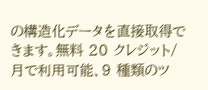の構造化データを直接取得できます。無料 20 クレジット/月で利用可能、9 種類のツ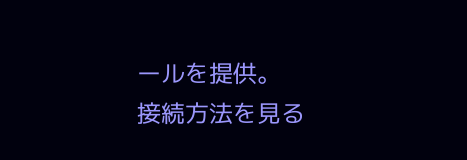ールを提供。
接続方法を見る